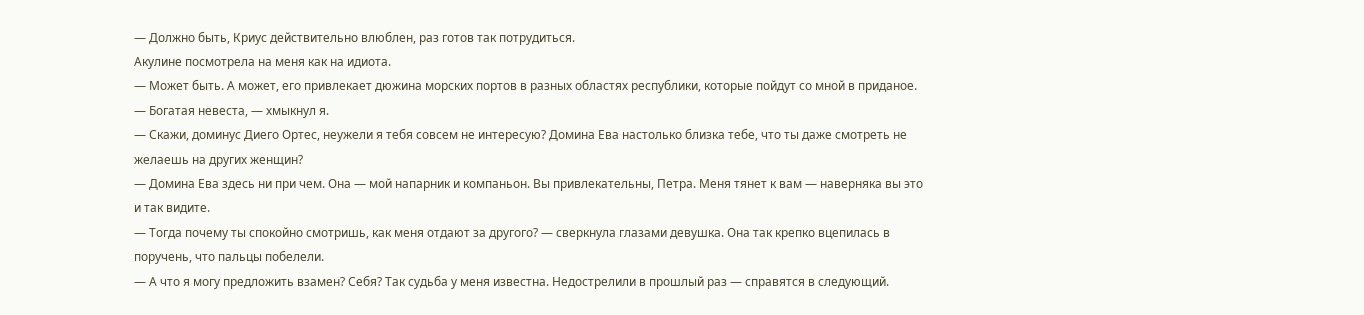— Должно быть, Криус действительно влюблен, раз готов так потрудиться.
Акулине посмотрела на меня как на идиота.
— Может быть. А может, его привлекает дюжина морских портов в разных областях республики, которые пойдут со мной в приданое.
— Богатая невеста, — хмыкнул я.
— Скажи, доминус Диего Ортес, неужели я тебя совсем не интересую? Домина Ева настолько близка тебе, что ты даже смотреть не желаешь на других женщин?
— Домина Ева здесь ни при чем. Она — мой напарник и компаньон. Вы привлекательны, Петра. Меня тянет к вам — наверняка вы это и так видите.
— Тогда почему ты спокойно смотришь, как меня отдают за другого? — сверкнула глазами девушка. Она так крепко вцепилась в поручень, что пальцы побелели.
— А что я могу предложить взамен? Себя? Так судьба у меня известна. Недострелили в прошлый раз — справятся в следующий.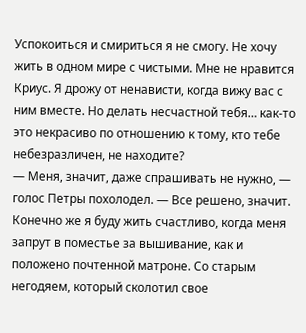Успокоиться и смириться я не смогу. Не хочу жить в одном мире с чистыми. Мне не нравится Криус. Я дрожу от ненависти, когда вижу вас с ним вместе. Но делать несчастной тебя… как-то это некрасиво по отношению к тому, кто тебе небезразличен, не находите?
— Меня, значит, даже спрашивать не нужно, — голос Петры похолодел. — Все решено, значит. Конечно же я буду жить счастливо, когда меня запрут в поместье за вышивание, как и положено почтенной матроне. Со старым негодяем, который сколотил свое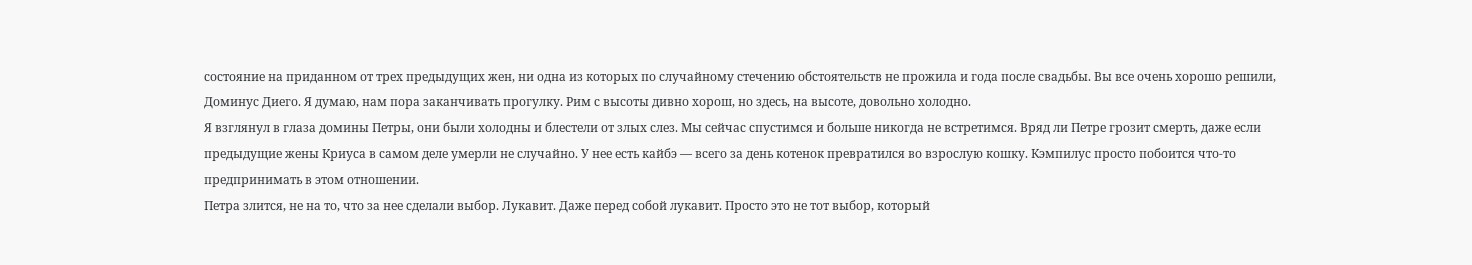состояние на приданном от трех предыдущих жен, ни одна из которых по случайному стечению обстоятельств не прожила и года после свадьбы. Вы все очень хорошо решили, Доминус Диего. Я думаю, нам пора заканчивать прогулку. Рим с высоты дивно хорош, но здесь, на высоте, довольно холодно.
Я взглянул в глаза домины Петры, они были холодны и блестели от злых слез. Мы сейчас спустимся и больше никогда не встретимся. Вряд ли Петре грозит смерть, даже если предыдущие жены Криуса в самом деле умерли не случайно. У нее есть кайбэ — всего за день котенок превратился во взрослую кошку. Кэмпилус просто побоится что-то предпринимать в этом отношении.
Петра злится, не на то, что за нее сделали выбор. Лукавит. Даже перед собой лукавит. Просто это не тот выбор, который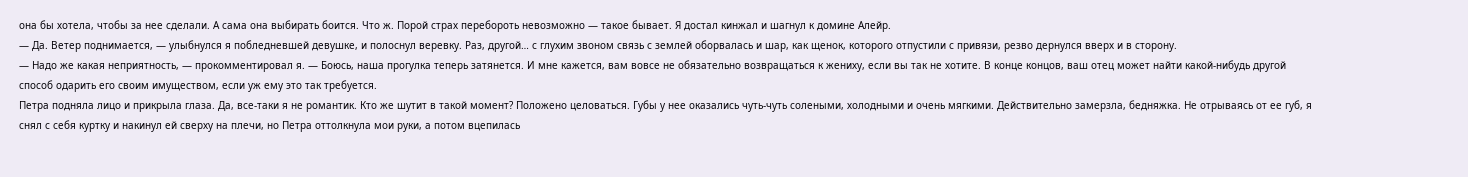она бы хотела, чтобы за нее сделали. А сама она выбирать боится. Что ж. Порой страх перебороть невозможно — такое бывает. Я достал кинжал и шагнул к домине Алейр.
— Да. Ветер поднимается, — улыбнулся я побледневшей девушке, и полоснул веревку. Раз, другой… с глухим звоном связь с землей оборвалась и шар, как щенок, которого отпустили с привязи, резво дернулся вверх и в сторону.
— Надо же какая неприятность, — прокомментировал я. — Боюсь, наша прогулка теперь затянется. И мне кажется, вам вовсе не обязательно возвращаться к жениху, если вы так не хотите. В конце концов, ваш отец может найти какой-нибудь другой способ одарить его своим имуществом, если уж ему это так требуется.
Петра подняла лицо и прикрыла глаза. Да, все-таки я не романтик. Кто же шутит в такой момент? Положено целоваться. Губы у нее оказались чуть-чуть солеными, холодными и очень мягкими. Действительно замерзла, бедняжка. Не отрываясь от ее губ, я снял с себя куртку и накинул ей сверху на плечи, но Петра оттолкнула мои руки, а потом вцепилась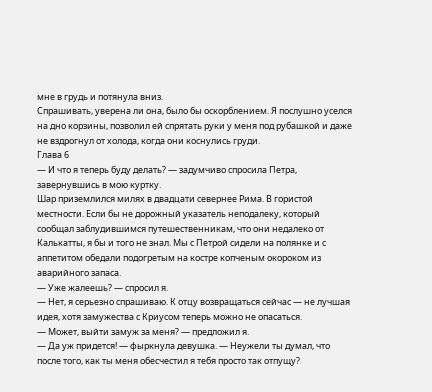мне в грудь и потянула вниз.
Спрашивать, уверена ли она, было бы оскорблением. Я послушно уселся на дно корзины, позволил ей спрятать руки у меня под рубашкой и даже не вздрогнул от холода, когда они коснулись груди.
Глава 6
— И что я теперь буду делать? — задумчиво спросила Петра, завернувшись в мою куртку.
Шар приземлился милях в двадцати севернее Рима. В гористой местности. Если бы не дорожный указатель неподалеку, который сообщал заблудившимся путешественникам, что они недалеко от Калькатты, я бы и того не знал. Мы с Петрой сидели на полянке и с аппетитом обедали подогретым на костре копченым окороком из аварийного запаса.
— Уже жалеешь? — спросил я.
— Нет, я серьезно спрашиваю. К отцу возвращаться сейчас — не лучшая идея, хотя замужества с Криусом теперь можно не опасаться.
— Может, выйти замуж за меня? — предложил я.
— Да уж придется! — фыркнула девушка. — Неужели ты думал, что после того, как ты меня обесчестил я тебя просто так отпущу?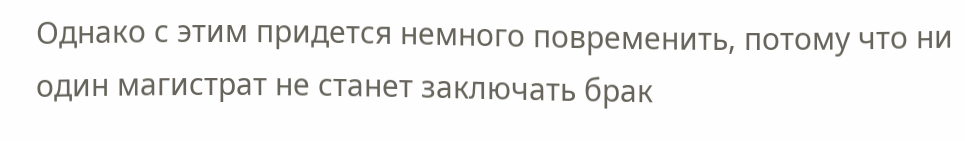Однако с этим придется немного повременить, потому что ни один магистрат не станет заключать брак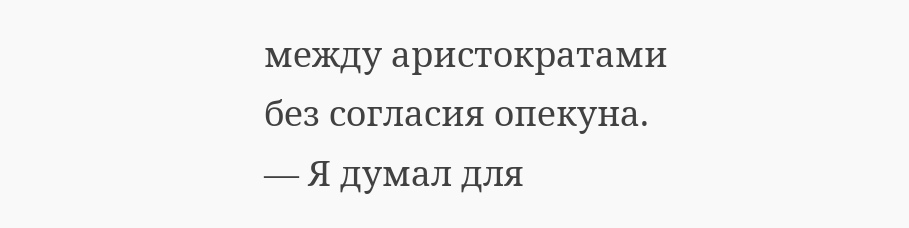между аристократами без согласия опекуна.
— Я думал для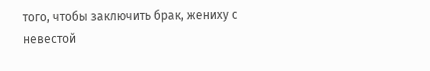того, чтобы заключить брак, жениху с невестой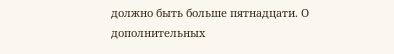должно быть больше пятнадцати. О дополнительных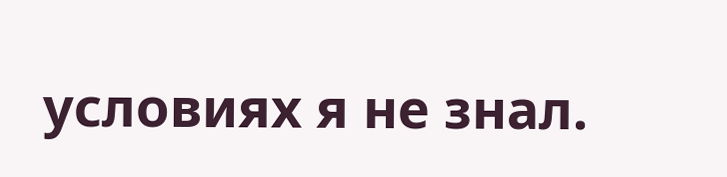условиях я не знал.